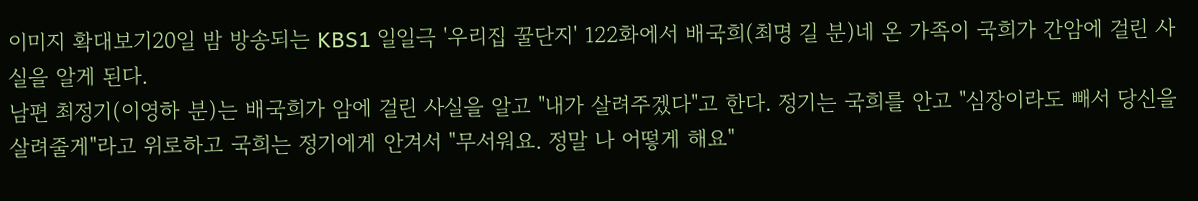이미지 확대보기20일 밤 방송되는 KBS1 일일극 '우리집 꿀단지' 122화에서 배국희(최명 길 분)네 온 가족이 국희가 간암에 걸린 사실을 알게 된다.
남편 최정기(이영하 분)는 배국희가 암에 걸린 사실을 알고 "내가 살려주겠다"고 한다. 정기는 국희를 안고 "심장이라도 빼서 당신을 살려줄게"라고 위로하고 국희는 정기에게 안겨서 "무서워요. 정말 나 어떻게 해요"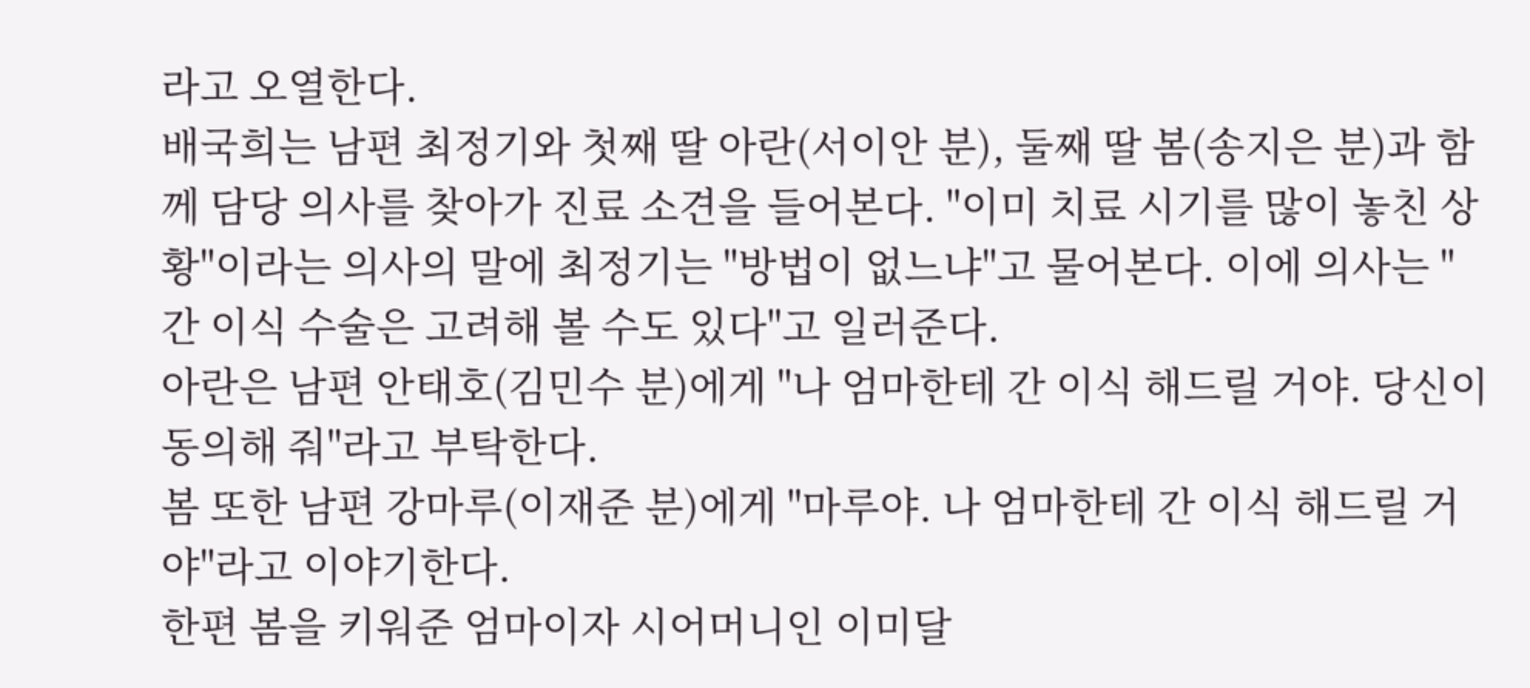라고 오열한다.
배국희는 남편 최정기와 첫째 딸 아란(서이안 분), 둘째 딸 봄(송지은 분)과 함께 담당 의사를 찾아가 진료 소견을 들어본다. "이미 치료 시기를 많이 놓친 상황"이라는 의사의 말에 최정기는 "방법이 없느냐"고 물어본다. 이에 의사는 "간 이식 수술은 고려해 볼 수도 있다"고 일러준다.
아란은 남편 안태호(김민수 분)에게 "나 엄마한테 간 이식 해드릴 거야. 당신이 동의해 줘"라고 부탁한다.
봄 또한 남편 강마루(이재준 분)에게 "마루야. 나 엄마한테 간 이식 해드릴 거야"라고 이야기한다.
한편 봄을 키워준 엄마이자 시어머니인 이미달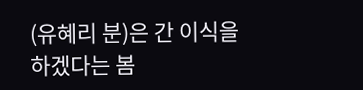(유혜리 분)은 간 이식을 하겠다는 봄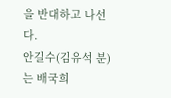을 반대하고 나선다.
안길수(김유석 분)는 배국희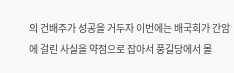의 건배주가 성공을 거두자 이번에는 배국희가 간암에 걸린 사실을 약점으로 잡아서 풍길당에서 몰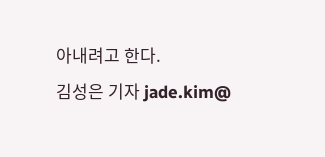아내려고 한다.
김성은 기자 jade.kim@